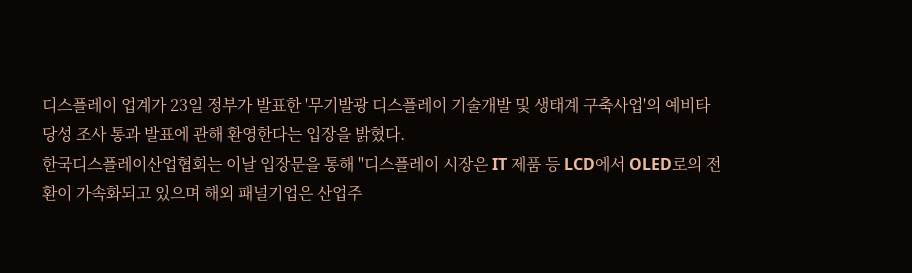디스플레이 업계가 23일 정부가 발표한 '무기발광 디스플레이 기술개발 및 생태계 구축사업'의 예비타당성 조사 통과 발표에 관해 환영한다는 입장을 밝혔다.
한국디스플레이산업협회는 이날 입장문을 통해 "디스플레이 시장은 IT 제품 등 LCD에서 OLED로의 전환이 가속화되고 있으며 해외 패널기업은 산업주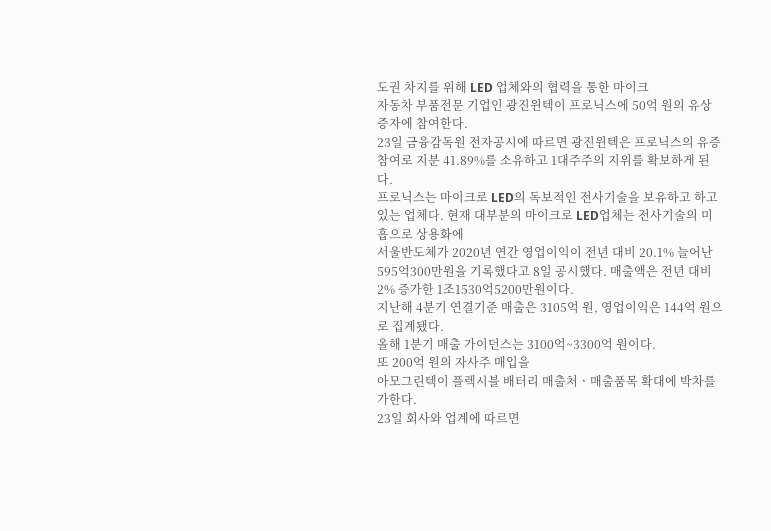도권 차지를 위해 LED 업체와의 협력을 통한 마이크
자동차 부품전문 기업인 광진윈텍이 프로닉스에 50억 원의 유상증자에 참여한다.
23일 금융감독원 전자공시에 따르면 광진윈텍은 프로닉스의 유증참여로 지분 41.89%를 소유하고 1대주주의 지위를 확보하게 된다.
프로닉스는 마이크로 LED의 독보적인 전사기술을 보유하고 하고 있는 업체다. 현재 대부분의 마이크로 LED업체는 전사기술의 미흡으로 상용화에
서울반도체가 2020년 연간 영업이익이 전년 대비 20.1% 늘어난 595억300만원을 기록했다고 8일 공시했다. 매출액은 전년 대비 2% 증가한 1조1530억5200만원이다.
지난해 4분기 연결기준 매출은 3105억 원, 영업이익은 144억 원으로 집계됐다.
올해 1분기 매출 가이던스는 3100억~3300억 원이다.
또 200억 원의 자사주 매입을
아모그린텍이 플렉시블 배터리 매출처ㆍ매출품목 확대에 박차를 가한다.
23일 회사와 업계에 따르면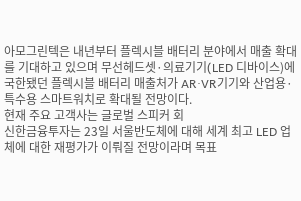아모그린텍은 내년부터 플렉시블 배터리 분야에서 매출 확대를 기대하고 있으며 무선헤드셋·의료기기(LED 디바이스)에 국한됐던 플렉시블 배터리 매출처가 AR·VR기기와 산업용·특수용 스마트워치로 확대될 전망이다.
현재 주요 고객사는 글로벌 스피커 회
신한금융투자는 23일 서울반도체에 대해 세계 최고 LED 업체에 대한 재평가가 이뤄질 전망이라며 목표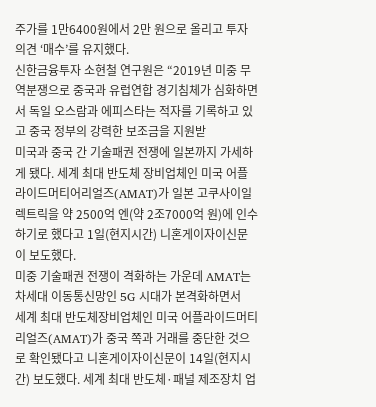주가를 1만6400원에서 2만 원으로 올리고 투자의견 ‘매수’를 유지했다.
신한금융투자 소현철 연구원은 “2019년 미중 무역분쟁으로 중국과 유럽연합 경기침체가 심화하면서 독일 오스람과 에피스타는 적자를 기록하고 있고 중국 정부의 강력한 보조금을 지원받
미국과 중국 간 기술패권 전쟁에 일본까지 가세하게 됐다. 세계 최대 반도체 장비업체인 미국 어플라이드머티어리얼즈(AMAT)가 일본 고쿠사이일렉트릭을 약 2500억 엔(약 2조7000억 원)에 인수하기로 했다고 1일(현지시간) 니혼게이자이신문이 보도했다.
미중 기술패권 전쟁이 격화하는 가운데 AMAT는 차세대 이동통신망인 5G 시대가 본격화하면서
세계 최대 반도체장비업체인 미국 어플라이드머티리얼즈(AMAT)가 중국 쪽과 거래를 중단한 것으로 확인됐다고 니혼게이자이신문이 14일(현지시간) 보도했다. 세계 최대 반도체·패널 제조장치 업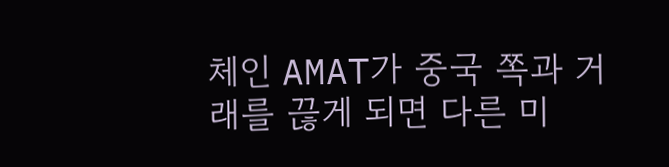체인 AMAT가 중국 쪽과 거래를 끊게 되면 다른 미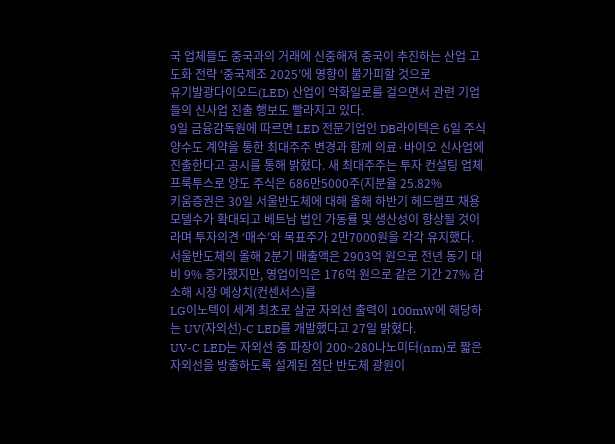국 업체들도 중국과의 거래에 신중해져 중국이 추진하는 산업 고도화 전략 ‘중국제조 2025’에 영향이 불가피할 것으로
유기발광다이오드(LED) 산업이 악화일로를 걸으면서 관련 기업들의 신사업 진출 행보도 빨라지고 있다.
9일 금융감독원에 따르면 LED 전문기업인 DB라이텍은 6일 주식양수도 계약을 통한 최대주주 변경과 함께 의료·바이오 신사업에 진출한다고 공시를 통해 밝혔다. 새 최대주주는 투자 컨설팅 업체 프룩투스로 양도 주식은 686만5000주(지분율 25.82%
키움증권은 30일 서울반도체에 대해 올해 하반기 헤드램프 채용 모델수가 확대되고 베트남 법인 가동률 및 생산성이 향상될 것이라며 투자의견 ‘매수’와 목표주가 2만7000원을 각각 유지했다.
서울반도체의 올해 2분기 매출액은 2903억 원으로 전년 동기 대비 9% 증가했지만, 영업이익은 176억 원으로 같은 기간 27% 감소해 시장 예상치(컨센서스)를
LG이노텍이 세계 최초로 살균 자외선 출력이 100mW에 해당하는 UV(자외선)-C LED를 개발했다고 27일 밝혔다.
UV-C LED는 자외선 중 파장이 200~280나노미터(nm)로 짧은 자외선을 방출하도록 설계된 첨단 반도체 광원이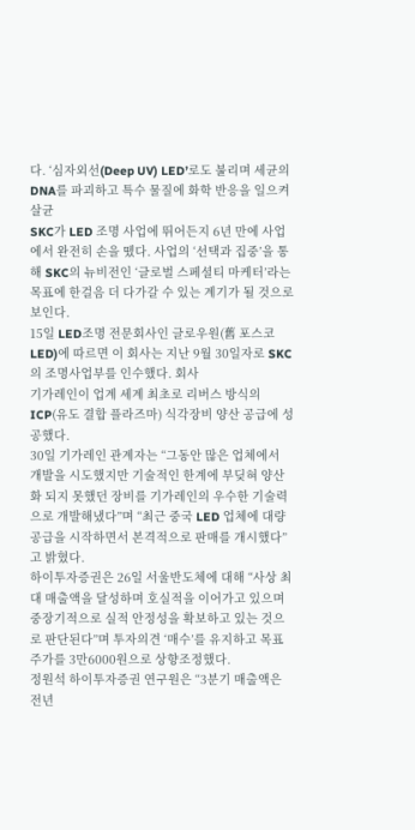다. ‘심자외선(Deep UV) LED’로도 불리며 세균의 DNA를 파괴하고 특수 물질에 화학 반응을 일으켜 살균
SKC가 LED 조명 사업에 뛰어든지 6년 만에 사업에서 완전히 손을 뗐다. 사업의 ‘선택과 집중’을 통해 SKC의 뉴비전인 ‘글로벌 스페셜티 마케터’라는 목표에 한걸음 더 다가갈 수 있는 계기가 될 것으로 보인다.
15일 LED조명 전문회사인 글로우원(舊 포스코LED)에 따르면 이 회사는 지난 9월 30일자로 SKC의 조명사업부를 인수했다. 회사
기가레인이 업계 세계 최초로 리버스 방식의 ICP(유도 결합 플라즈마) 식각장비 양산 공급에 성공했다.
30일 기가레인 관계자는 “그동안 많은 업체에서 개발을 시도했지만 기술적인 한계에 부딪혀 양산화 되지 못했던 장비를 기가레인의 우수한 기술력으로 개발해냈다”며 “최근 중국 LED 업체에 대량 공급을 시작하면서 본격적으로 판매를 개시했다”고 밝혔다.
하이투자증권은 26일 서울반도체에 대해 “사상 최대 매출액을 달성하며 호실적을 이어가고 있으며 중장기적으로 실적 안정성을 확보하고 있는 것으로 판단된다”며 투자의견 ‘매수’를 유지하고 목표주가를 3만6000원으로 상향조정했다.
정원석 하이투자증권 연구원은 “3분기 매출액은 전년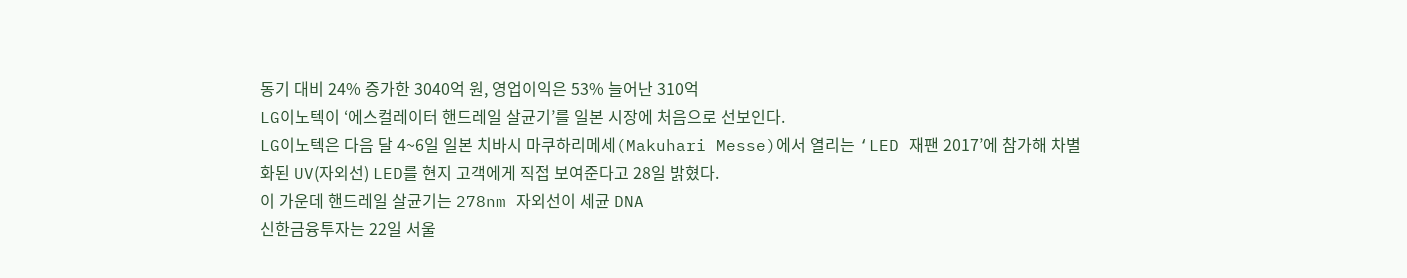동기 대비 24% 증가한 3040억 원, 영업이익은 53% 늘어난 310억
LG이노텍이 ‘에스컬레이터 핸드레일 살균기’를 일본 시장에 처음으로 선보인다.
LG이노텍은 다음 달 4~6일 일본 치바시 마쿠하리메세(Makuhari Messe)에서 열리는 ‘LED 재팬 2017’에 참가해 차별화된 UV(자외선) LED를 현지 고객에게 직접 보여준다고 28일 밝혔다.
이 가운데 핸드레일 살균기는 278nm 자외선이 세균 DNA
신한금융투자는 22일 서울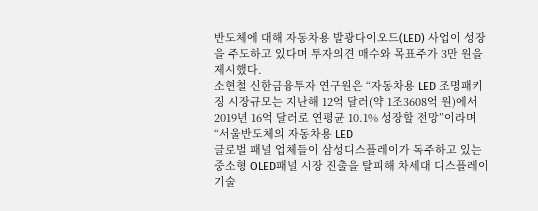반도체에 대해 자동차용 발광다이오드(LED) 사업이 성장을 주도하고 있다며 투자의견 매수와 목표주가 3만 원을 제시했다.
소현철 신한금융투자 연구원은 “자동차용 LED 조명패키징 시장규모는 지난해 12억 달러(약 1조3608억 원)에서 2019년 16억 달러로 연평균 10.1% 성장할 전망”이라며 “서울반도체의 자동차용 LED
글로벌 패널 업체들이 삼성디스플레이가 독주하고 있는 중소형 OLED패널 시장 진출을 탈피해 차세대 디스플레이 기술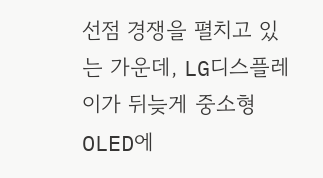선점 경쟁을 펼치고 있는 가운데, LG디스플레이가 뒤늦게 중소형 OLED에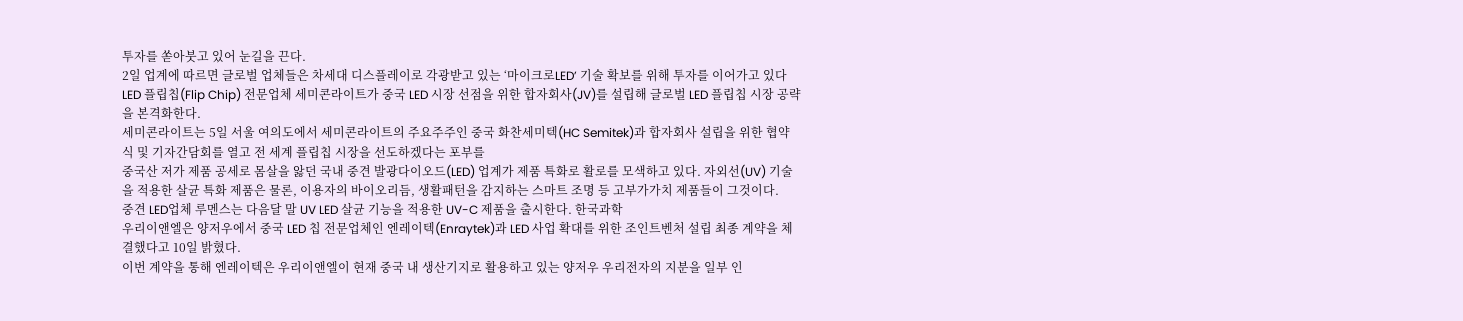투자를 쏟아붓고 있어 눈길을 끈다.
2일 업계에 따르면 글로벌 업체들은 차세대 디스플레이로 각광받고 있는 ‘마이크로LED’ 기술 확보를 위해 투자를 이어가고 있다
LED 플립칩(Flip Chip) 전문업체 세미콘라이트가 중국 LED 시장 선점을 위한 합자회사(JV)를 설립해 글로벌 LED 플립칩 시장 공략을 본격화한다.
세미콘라이트는 5일 서울 여의도에서 세미콘라이트의 주요주주인 중국 화찬세미텍(HC Semitek)과 합자회사 설립을 위한 협약식 및 기자간담회를 열고 전 세계 플립칩 시장을 선도하겠다는 포부를
중국산 저가 제품 공세로 몸살을 앓던 국내 중견 발광다이오드(LED) 업계가 제품 특화로 활로를 모색하고 있다. 자외선(UV) 기술을 적용한 살균 특화 제품은 물론, 이용자의 바이오리듬, 생활패턴을 감지하는 스마트 조명 등 고부가가치 제품들이 그것이다.
중견 LED업체 루멘스는 다음달 말 UV LED 살균 기능을 적용한 UV-C 제품을 출시한다. 한국과학
우리이앤엘은 양저우에서 중국 LED 칩 전문업체인 엔레이텍(Enraytek)과 LED 사업 확대를 위한 조인트벤처 설립 최종 계약을 체결했다고 10일 밝혔다.
이번 계약을 통해 엔레이텍은 우리이앤엘이 현재 중국 내 생산기지로 활용하고 있는 양저우 우리전자의 지분을 일부 인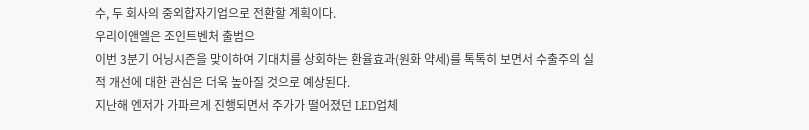수, 두 회사의 중외합자기업으로 전환할 계획이다.
우리이앤엘은 조인트벤처 출범으
이번 3분기 어닝시즌을 맞이하여 기대치를 상회하는 환율효과(원화 약세)를 톡톡히 보면서 수출주의 실적 개선에 대한 관심은 더욱 높아질 것으로 예상된다.
지난해 엔저가 가파르게 진행되면서 주가가 떨어졌던 LED업체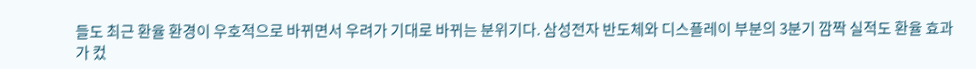들도 최근 환율 환경이 우호적으로 바뀌면서 우려가 기대로 바뀌는 분위기다. 삼성전자 반도체와 디스플레이 부분의 3분기 깜짝 실적도 환율 효과가 컸